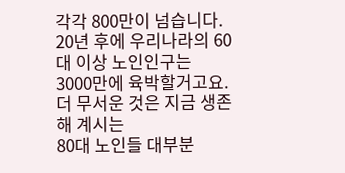각각 800만이 넘습니다.
20년 후에 우리나라의 60대 이상 노인인구는
3000만에 육박할거고요.
더 무서운 것은 지금 생존해 계시는
80대 노인들 대부분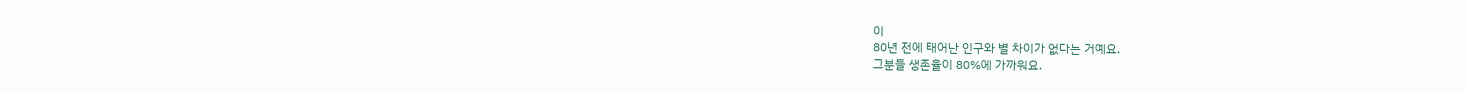이
80년 전에 태어난 인구와 별 차이가 없다는 거예요.
그분들 생존율이 80%에 가까워요.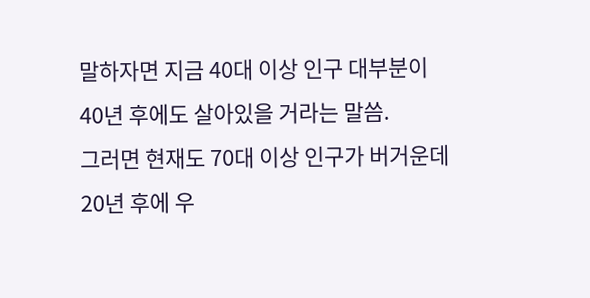말하자면 지금 40대 이상 인구 대부분이
40년 후에도 살아있을 거라는 말씀.
그러면 현재도 70대 이상 인구가 버거운데
20년 후에 우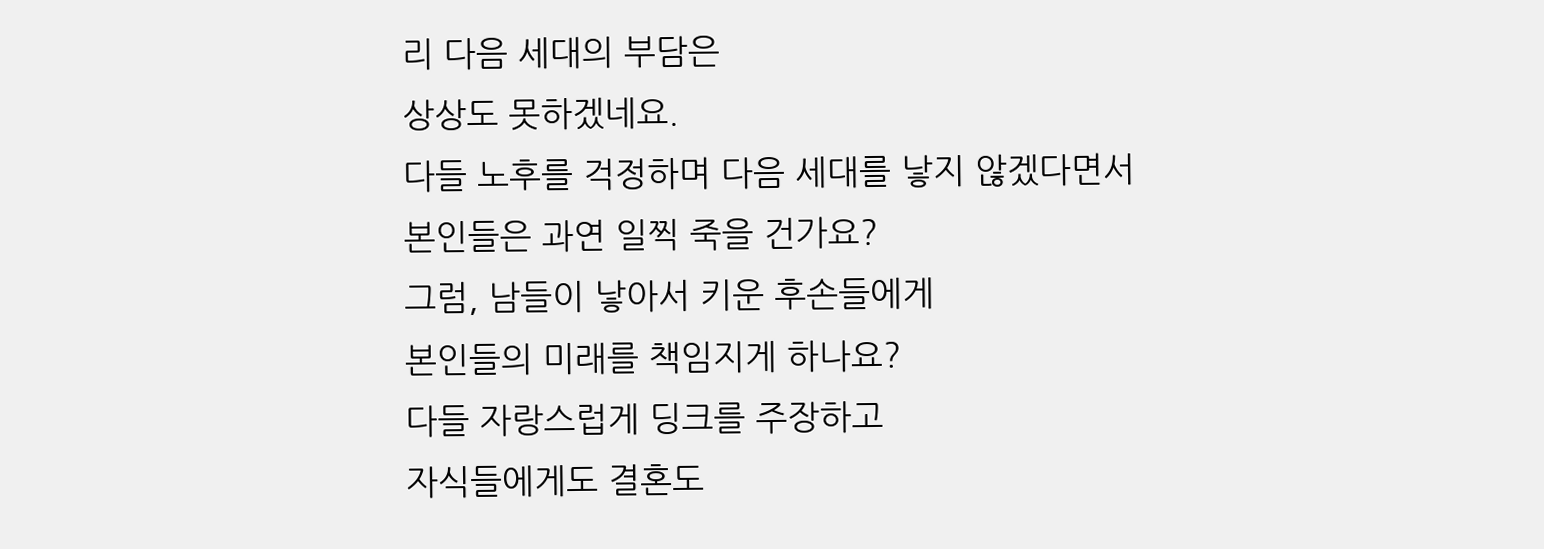리 다음 세대의 부담은
상상도 못하겠네요.
다들 노후를 걱정하며 다음 세대를 낳지 않겠다면서
본인들은 과연 일찍 죽을 건가요?
그럼, 남들이 낳아서 키운 후손들에게
본인들의 미래를 책임지게 하나요?
다들 자랑스럽게 딩크를 주장하고
자식들에게도 결혼도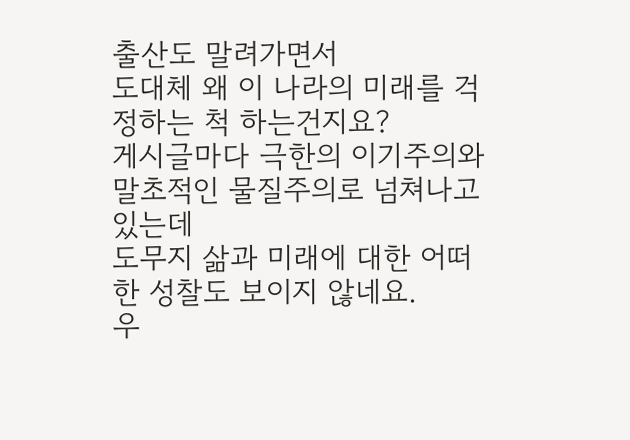출산도 말려가면서
도대체 왜 이 나라의 미래를 걱정하는 척 하는건지요?
게시글마다 극한의 이기주의와
말초적인 물질주의로 넘쳐나고 있는데
도무지 삶과 미래에 대한 어떠한 성찰도 보이지 않네요.
우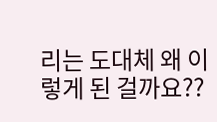리는 도대체 왜 이렇게 된 걸까요??